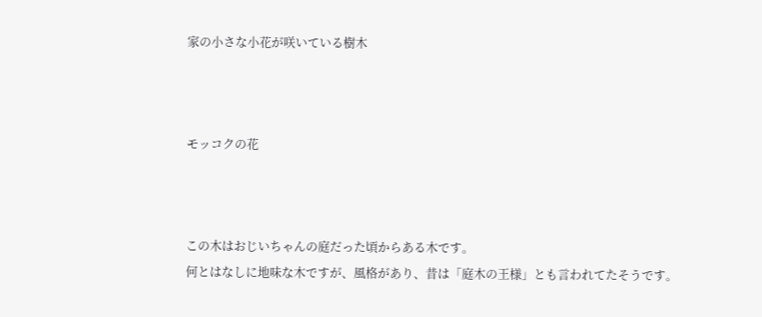家の小さな小花が咲いている樹木



モッコクの花



この木はおじいちゃんの庭だった頃からある木です。
何とはなしに地味な木ですが、風格があり、昔は「庭木の王様」とも言われてたそうです。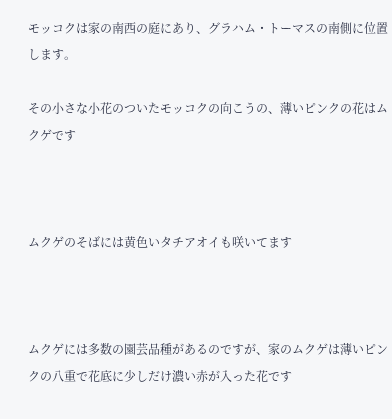モッコクは家の南西の庭にあり、グラハム・トーマスの南側に位置します。

その小さな小花のついたモッコクの向こうの、薄いピンクの花はムクゲです



ムクゲのそばには黄色いタチアオイも咲いてます



ムクゲには多数の園芸品種があるのですが、家のムクゲは薄いピンクの八重で花底に少しだけ濃い赤が入った花です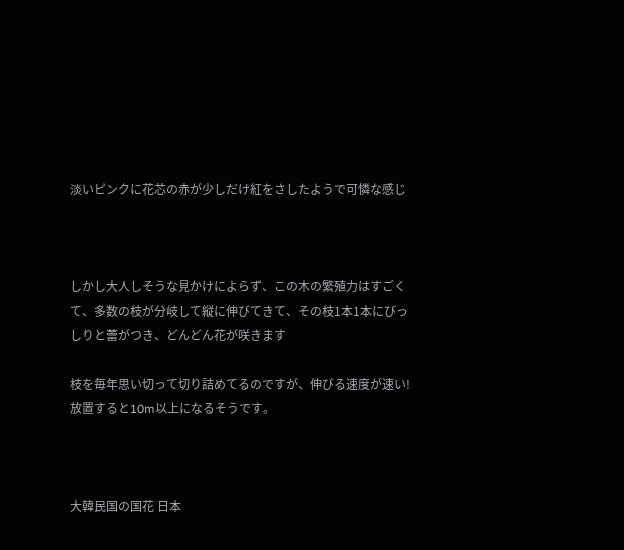淡いピンクに花芯の赤が少しだけ紅をさしたようで可憐な感じ



しかし大人しそうな見かけによらず、この木の繁殖力はすごくて、多数の枝が分岐して縦に伸びてきて、その枝1本1本にびっしりと蕾がつき、どんどん花が咲きます

枝を毎年思い切って切り詰めてるのですが、伸びる速度が速い!
放置すると10m以上になるそうです。



大韓民国の国花 日本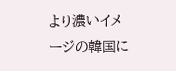より濃いイメージの韓国に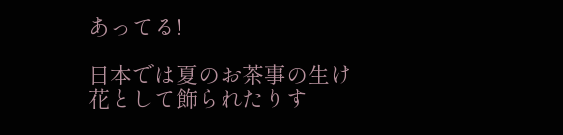あってる!

日本では夏のお茶事の生け花として飾られたりす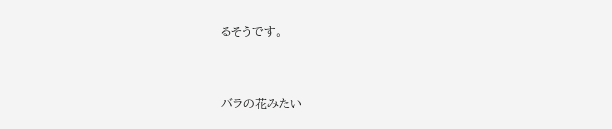るそうです。



バラの花みたい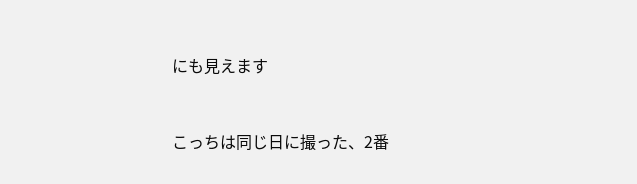にも見えます



こっちは同じ日に撮った、2番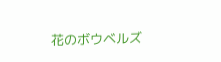花のボウベルズ